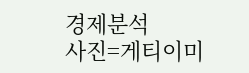경제분석
사진=게티이미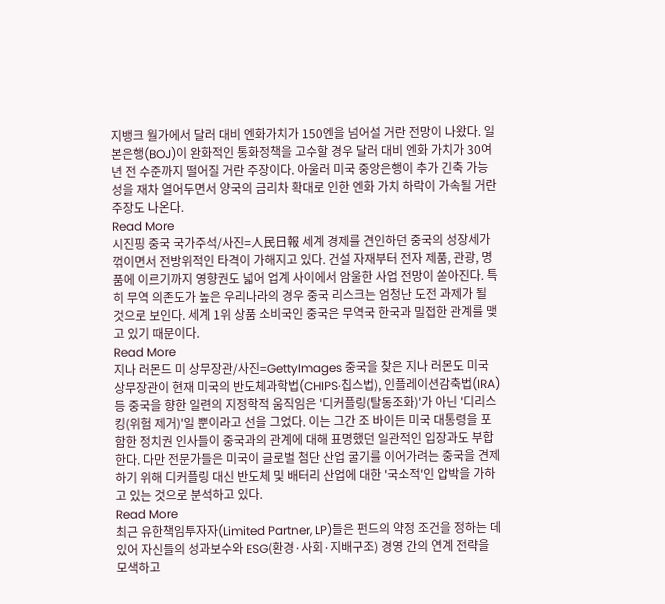지뱅크 월가에서 달러 대비 엔화가치가 150엔을 넘어설 거란 전망이 나왔다. 일본은행(BOJ)이 완화적인 통화정책을 고수할 경우 달러 대비 엔화 가치가 30여 년 전 수준까지 떨어질 거란 주장이다. 아울러 미국 중앙은행이 추가 긴축 가능성을 재차 열어두면서 양국의 금리차 확대로 인한 엔화 가치 하락이 가속될 거란 주장도 나온다.
Read More
시진핑 중국 국가주석/사진=人民日報 세계 경제를 견인하던 중국의 성장세가 꺾이면서 전방위적인 타격이 가해지고 있다. 건설 자재부터 전자 제품, 관광, 명품에 이르기까지 영향권도 넓어 업계 사이에서 암울한 사업 전망이 쏟아진다. 특히 무역 의존도가 높은 우리나라의 경우 중국 리스크는 엄청난 도전 과제가 될 것으로 보인다. 세계 1위 상품 소비국인 중국은 무역국 한국과 밀접한 관계를 맺고 있기 때문이다.
Read More
지나 러몬드 미 상무장관/사진=GettyImages 중국을 찾은 지나 러몬도 미국 상무장관이 현재 미국의 반도체과학법(CHIPS·칩스법), 인플레이션감축법(IRA) 등 중국을 향한 일련의 지정학적 움직임은 '디커플링(탈동조화)'가 아닌 '디리스킹(위험 제거)'일 뿐이라고 선을 그었다. 이는 그간 조 바이든 미국 대통령을 포함한 정치권 인사들이 중국과의 관계에 대해 표명했던 일관적인 입장과도 부합한다. 다만 전문가들은 미국이 글로벌 첨단 산업 굴기를 이어가려는 중국을 견제하기 위해 디커플링 대신 반도체 및 배터리 산업에 대한 '국소적'인 압박을 가하고 있는 것으로 분석하고 있다.
Read More
최근 유한책임투자자(Limited Partner, LP)들은 펀드의 약정 조건을 정하는 데 있어 자신들의 성과보수와 ESG(환경·사회·지배구조) 경영 간의 연계 전략을 모색하고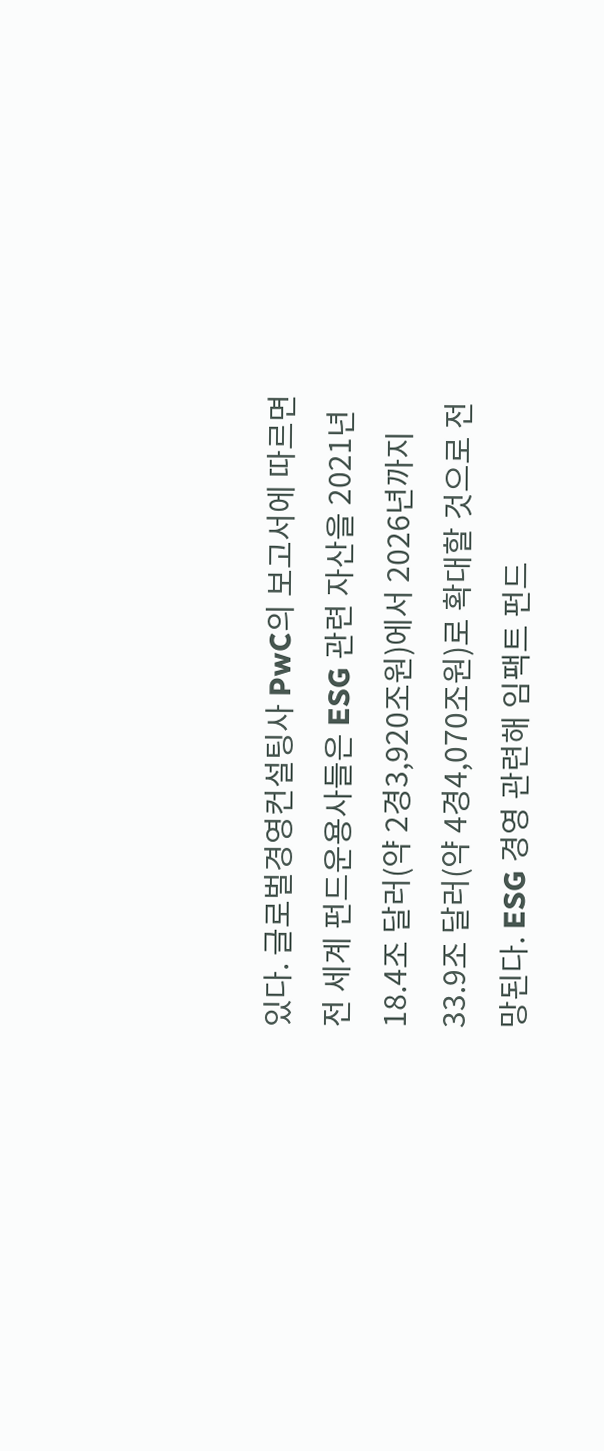있다. 글로벌경영컨설팅사 PwC의 보고서에 따르면 전 세계 펀드운용사들은 ESG 관련 자산을 2021년 18.4조 달러(약 2경3,920조원)에서 2026년까지 33.9조 달러(약 4경4,070조원)로 확대할 것으로 전망된다. ESG 경영 관련해 임팩트 펀드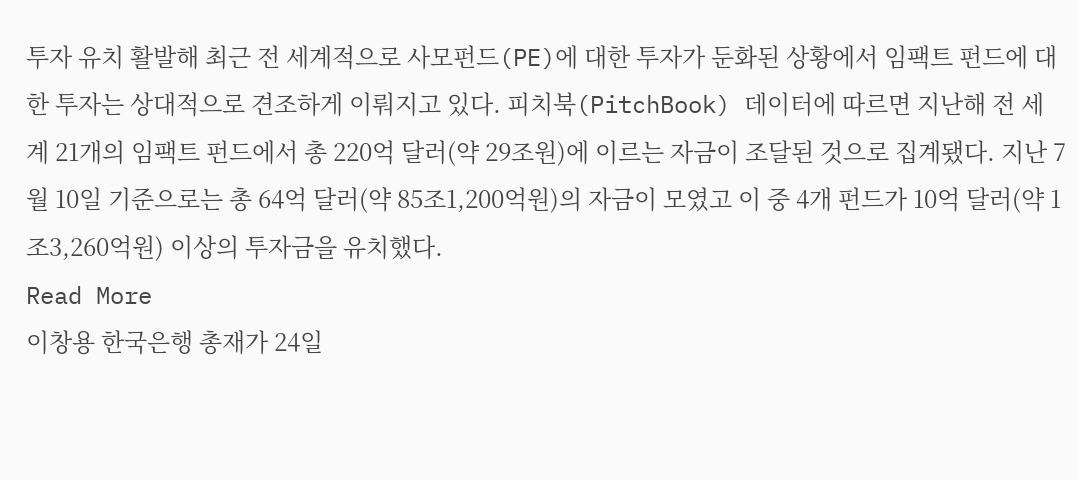투자 유치 활발해 최근 전 세계적으로 사모펀드(PE)에 대한 투자가 둔화된 상황에서 임팩트 펀드에 대한 투자는 상대적으로 견조하게 이뤄지고 있다. 피치북(PitchBook) 데이터에 따르면 지난해 전 세계 21개의 임팩트 펀드에서 총 220억 달러(약 29조원)에 이르는 자금이 조달된 것으로 집계됐다. 지난 7월 10일 기준으로는 총 64억 달러(약 85조1,200억원)의 자금이 모였고 이 중 4개 펀드가 10억 달러(약 1조3,260억원) 이상의 투자금을 유치했다.
Read More
이창용 한국은행 총재가 24일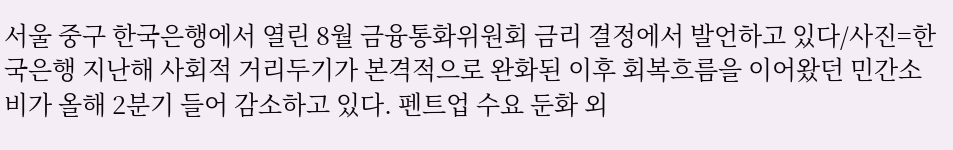서울 중구 한국은행에서 열린 8월 금융통화위원회 금리 결정에서 발언하고 있다/사진=한국은행 지난해 사회적 거리두기가 본격적으로 완화된 이후 회복흐름을 이어왔던 민간소비가 올해 2분기 들어 감소하고 있다. 펜트업 수요 둔화 외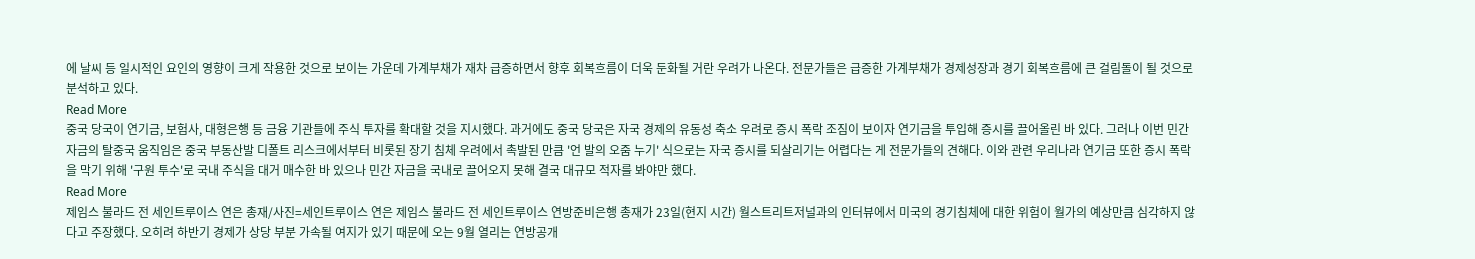에 날씨 등 일시적인 요인의 영향이 크게 작용한 것으로 보이는 가운데 가계부채가 재차 급증하면서 향후 회복흐름이 더욱 둔화될 거란 우려가 나온다. 전문가들은 급증한 가계부채가 경제성장과 경기 회복흐름에 큰 걸림돌이 될 것으로 분석하고 있다.
Read More
중국 당국이 연기금, 보험사, 대형은행 등 금융 기관들에 주식 투자를 확대할 것을 지시했다. 과거에도 중국 당국은 자국 경제의 유동성 축소 우려로 증시 폭락 조짐이 보이자 연기금을 투입해 증시를 끌어올린 바 있다. 그러나 이번 민간자금의 탈중국 움직임은 중국 부동산발 디폴트 리스크에서부터 비롯된 장기 침체 우려에서 촉발된 만큼 '언 발의 오줌 누기' 식으로는 자국 증시를 되살리기는 어렵다는 게 전문가들의 견해다. 이와 관련 우리나라 연기금 또한 증시 폭락을 막기 위해 '구원 투수'로 국내 주식을 대거 매수한 바 있으나 민간 자금을 국내로 끌어오지 못해 결국 대규모 적자를 봐야만 했다.
Read More
제임스 불라드 전 세인트루이스 연은 총재/사진=세인트루이스 연은 제임스 불라드 전 세인트루이스 연방준비은행 총재가 23일(현지 시간) 월스트리트저널과의 인터뷰에서 미국의 경기침체에 대한 위험이 월가의 예상만큼 심각하지 않다고 주장했다. 오히려 하반기 경제가 상당 부분 가속될 여지가 있기 때문에 오는 9월 열리는 연방공개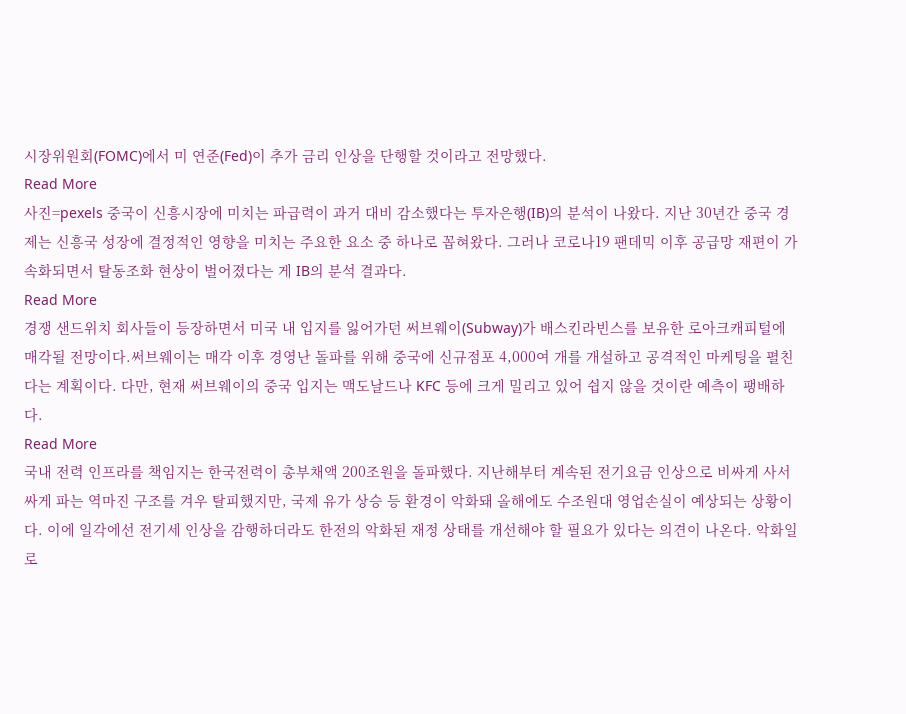시장위원회(FOMC)에서 미 연준(Fed)이 추가 금리 인상을 단행할 것이라고 전망했다.
Read More
사진=pexels 중국이 신흥시장에 미치는 파급력이 과거 대비 감소했다는 투자은행(IB)의 분석이 나왔다. 지난 30년간 중국 경제는 신흥국 성장에 결정적인 영향을 미치는 주요한 요소 중 하나로 꼽혀왔다. 그러나 코로나19 팬데믹 이후 공급망 재편이 가속화되면서 탈동조화 현상이 벌어졌다는 게 IB의 분석 결과다.
Read More
경쟁 샌드위치 회사들이 등장하면서 미국 내 입지를 잃어가던 써브웨이(Subway)가 배스킨라빈스를 보유한 로아크캐피털에 매각될 전망이다.써브웨이는 매각 이후 경영난 돌파를 위해 중국에 신규점포 4,000여 개를 개설하고 공격적인 마케팅을 펼친다는 계획이다. 다만, 현재 써브웨이의 중국 입지는 맥도날드나 KFC 등에 크게 밀리고 있어 쉽지 않을 것이란 예측이 팽배하다.
Read More
국내 전력 인프라를 책임지는 한국전력이 총부채액 200조원을 돌파했다. 지난해부터 계속된 전기요금 인상으로 비싸게 사서 싸게 파는 역마진 구조를 겨우 탈피했지만, 국제 유가 상승 등 환경이 악화돼 올해에도 수조원대 영업손실이 예상되는 상황이다. 이에 일각에선 전기세 인상을 감행하더라도 한전의 악화된 재정 상태를 개선해야 할 필요가 있다는 의견이 나온다. 악화일로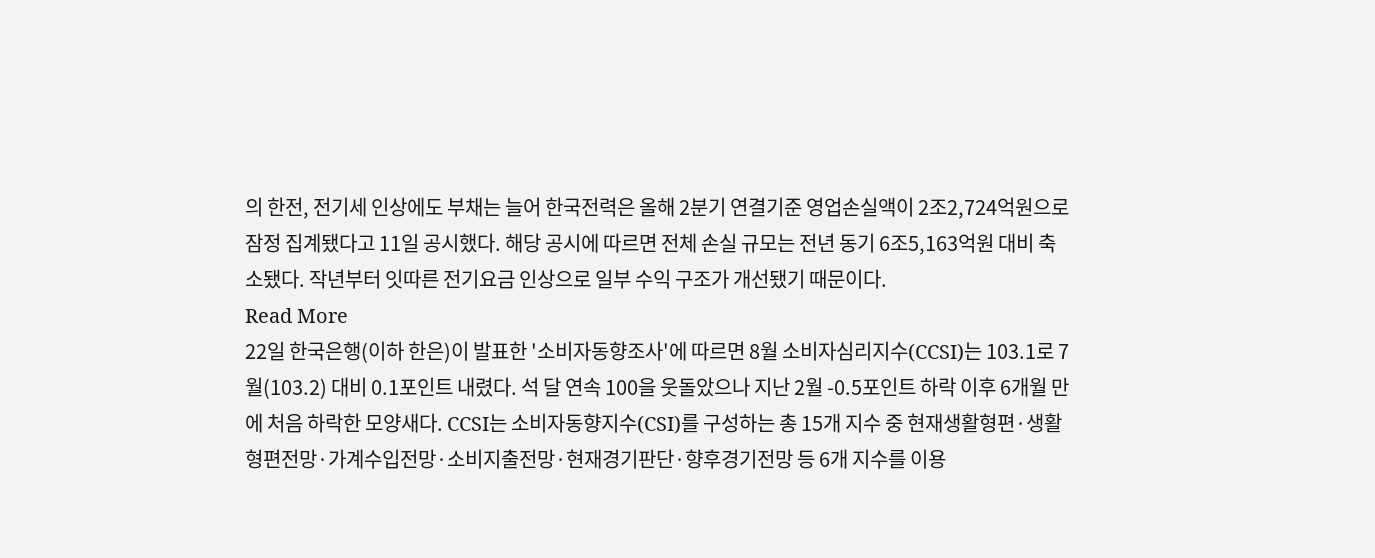의 한전, 전기세 인상에도 부채는 늘어 한국전력은 올해 2분기 연결기준 영업손실액이 2조2,724억원으로 잠정 집계됐다고 11일 공시했다. 해당 공시에 따르면 전체 손실 규모는 전년 동기 6조5,163억원 대비 축소됐다. 작년부터 잇따른 전기요금 인상으로 일부 수익 구조가 개선됐기 때문이다.
Read More
22일 한국은행(이하 한은)이 발표한 '소비자동향조사'에 따르면 8월 소비자심리지수(CCSI)는 103.1로 7월(103.2) 대비 0.1포인트 내렸다. 석 달 연속 100을 웃돌았으나 지난 2월 -0.5포인트 하락 이후 6개월 만에 처음 하락한 모양새다. CCSI는 소비자동향지수(CSI)를 구성하는 총 15개 지수 중 현재생활형편·생활형편전망·가계수입전망·소비지출전망·현재경기판단·향후경기전망 등 6개 지수를 이용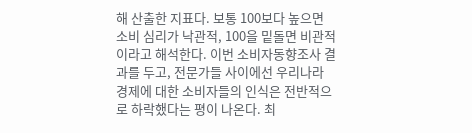해 산출한 지표다. 보통 100보다 높으면 소비 심리가 낙관적, 100을 밑돌면 비관적이라고 해석한다. 이번 소비자동향조사 결과를 두고, 전문가들 사이에선 우리나라 경제에 대한 소비자들의 인식은 전반적으로 하락했다는 평이 나온다. 최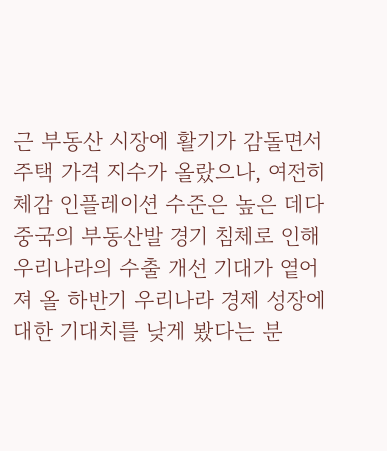근 부동산 시장에 활기가 감돌면서 주택 가격 지수가 올랐으나, 여전히 체감 인플레이션 수준은 높은 데다 중국의 부동산발 경기 침체로 인해 우리나라의 수출 개선 기대가 옅어져 올 하반기 우리나라 경제 성장에 대한 기대치를 낮게 봤다는 분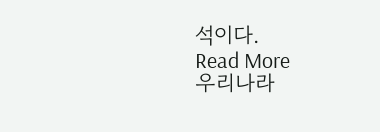석이다.
Read More
우리나라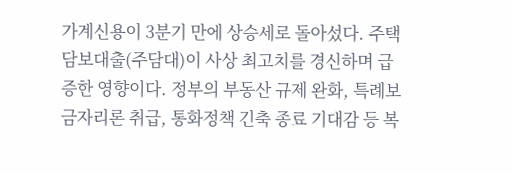가계신용이 3분기 만에 상승세로 돌아섰다. 주택담보대출(주담대)이 사상 최고치를 경신하며 급증한 영향이다. 정부의 부동산 규제 완화, 특례보금자리론 취급, 통화정책 긴축 종료 기대감 등 복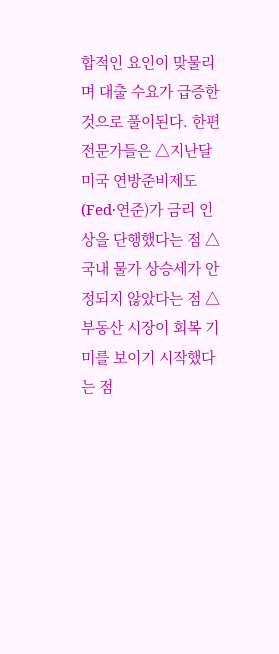합적인 요인이 맞물리며 대출 수요가 급증한 것으로 풀이된다. 한편 전문가들은 △지난달 미국 연방준비제도(Fed·연준)가 금리 인상을 단행했다는 점 △국내 물가 상승세가 안정되지 않았다는 점 △부동산 시장이 회복 기미를 보이기 시작했다는 점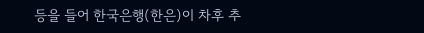등을 들어 한국은행(한은)이 차후 추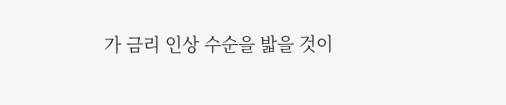가 금리 인상 수순을 밟을 것이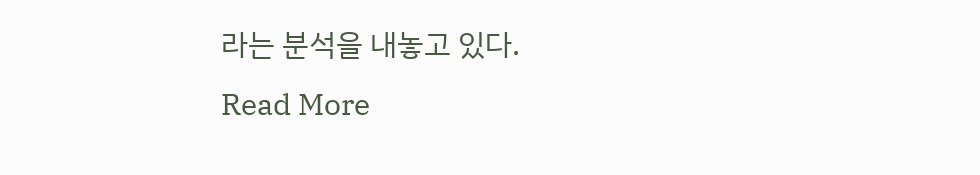라는 분석을 내놓고 있다.
Read More